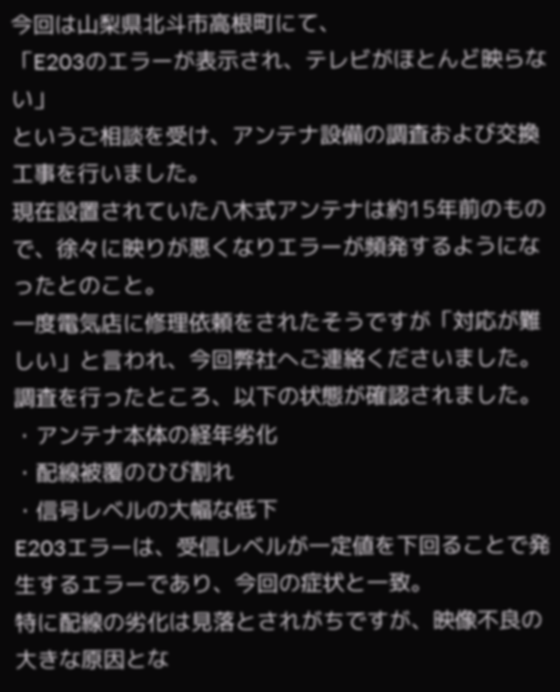今回は山梨県北斗市高根町にて、
「E203のエラーが表示され、テレビがほとんど映らない」
というご相談を受け、アンテナ設備の調査および交換工事を行いました。
現在設置されていた八木式アンテナは約15年前のもので、徐々に映りが悪くなりエラーが頻発するようになったとのこと。
一度電気店に修理依頼をされたそうですが「対応が難しい」と言われ、今回弊社へご連絡くださいました。
調査を行ったところ、以下の状態が確認されました。
・アンテナ本体の経年劣化
・配線被覆のひび割れ
・信号レベルの大幅な低下
E203エラーは、受信レベルが一定値を下回ることで発生するエラーであり、今回の症状と一致。
特に配線の劣化は見落とされがちですが、映像不良の大きな原因とな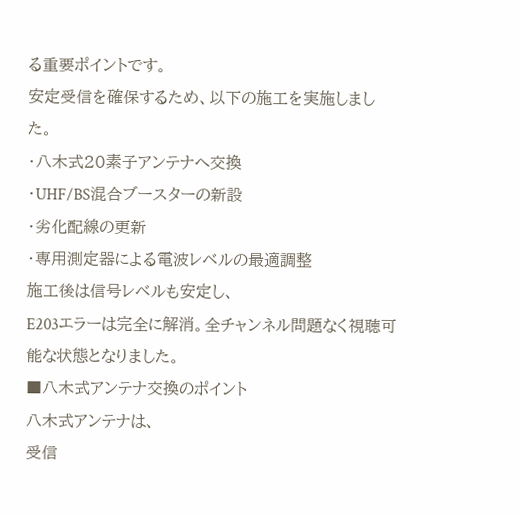る重要ポイントです。
安定受信を確保するため、以下の施工を実施しました。
・八木式20素子アンテナへ交換
・UHF/BS混合ブースターの新設
・劣化配線の更新
・専用測定器による電波レベルの最適調整
施工後は信号レベルも安定し、
E203エラーは完全に解消。全チャンネル問題なく視聴可能な状態となりました。
■八木式アンテナ交換のポイント
八木式アンテナは、
受信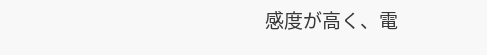感度が高く、電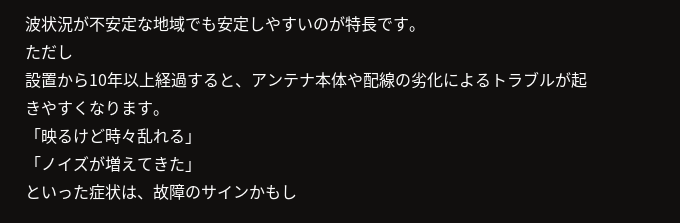波状況が不安定な地域でも安定しやすいのが特長です。
ただし
設置から10年以上経過すると、アンテナ本体や配線の劣化によるトラブルが起きやすくなります。
「映るけど時々乱れる」
「ノイズが増えてきた」
といった症状は、故障のサインかもし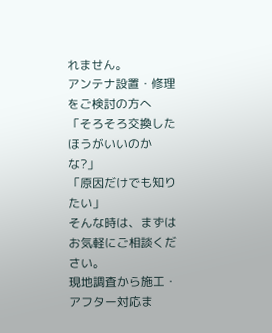れません。
アンテナ設置・修理をご検討の方へ
「そろそろ交換したほうがいいのかな?」
「原因だけでも知りたい」
そんな時は、まずはお気軽にご相談ください。
現地調査から施工・アフター対応ま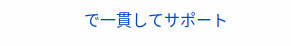で一貫してサポート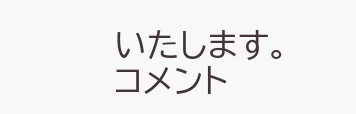いたします。
コメント